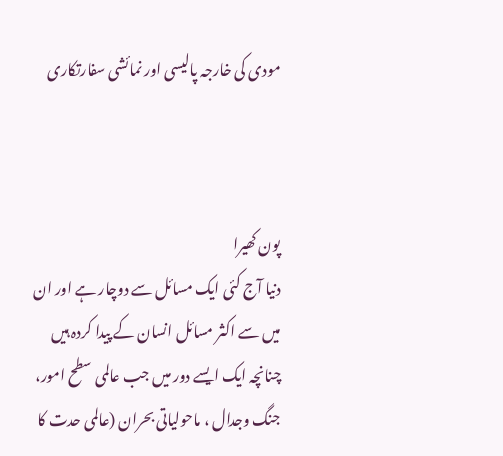مودی کی خارجہ پالیسی اور نمائشی سفارتکاری



پون کھیرا
دنیا آج کئی ایک مسائل سے دوچار ہے اور ان میں سے اکثر مسائل انسان کے پیدا کردہ ہیں چنانچہ ایک ایسے دور میں جب عالمی سطح امور، جنگ وجدال ، ماحولیاتی بحران (عالمی حدت کا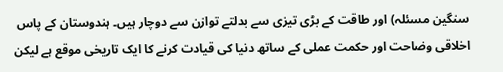سنگین مسئلہ) اور طاقت کے بڑی تیزی سے بدلتے توازن سے دوچار ہیں۔ ہندوستان کے پاس اخلاقی وضاحت اور حکمت عملی کے ساتھ دنیا کی قیادت کرنے کا ایک تاریخی موقع ہے لیکن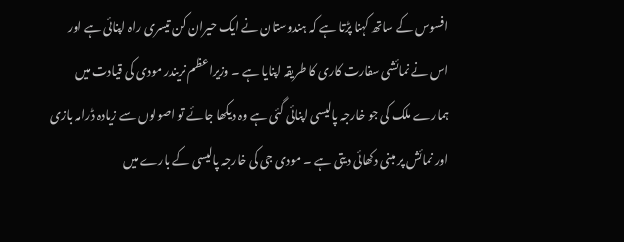افسوس کے ساتھ کہنا پڑتا ہے کہ ہندوستان نے ایک حیران کن تیسری راہ اپنائی ہے اور اس نے نمائشی سفارت کاری کا طریقہ اپنایا ہے ۔ وزیراعظم نریندر مودی کی قیادت میں ہمارے ملک کی جو خارجہ پالیسی اپنائی گئی ہے وہ دیکھا جائے تو اصولوں سے زیادہ ڈرامہ بازی اور نمائش پر مبنی دکھائی دیتی ہے ۔ مودی جی کی خارجہ پالیسی کے بارے میں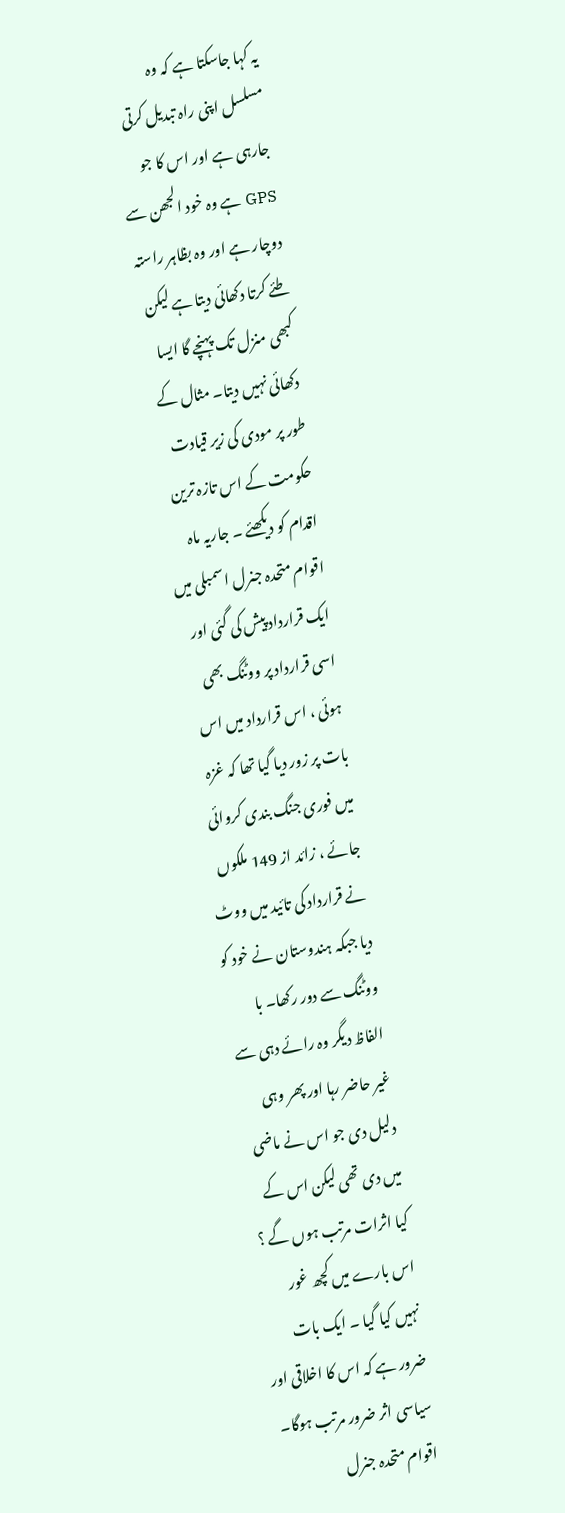یہ کہا جاسکتا ہے کہ وہ مسلسل اپنی راہ تبدیل کرتی جارہی ہے اور اس کا جو GPS ہے وہ خود الجھن سے دوچار ہے اور وہ بظاہر راستہ طئے کرتا دکھائی دیتا ہے لیکن کبھی منزل تک پہنچے گا ایسا دکھائی نہیں دیتا۔ مثال کے طور پر مودی کی زیر قیادت حکومت کے اس تازہ ترین اقدام کو دیکھئے ۔ جاریہ ماہ اقوام متحدہ جنرل اسمبلی میں ایک قرارداد پیش کی گئی اور اسی قرارداد پر ووٹنگ بھی ہوئی ، اس قرارداد میں اس بات پر زور دیا گیا تھا کہ غزہ میں فوری جنگ بندی کروائی جائے ، زائد از 149 ملکوں نے قرارداد کی تائید میں ووٹ دیا جبکہ ہندوستان نے خود کو ووٹنگ سے دور رکھا۔ با الفاظ دیگر وہ رائے دہی سے غیر حاضر رہا اور پھر وہی دلیل دی جو اس نے ماضی میں دی تھی لیکن اس کے کیا اثرات مرتب ہوں گے ؟ اس بارے میں کچھ غور نہیں کیا گیا ۔ ایک بات ضرور ہے کہ اس کا اخلاقی اور سیاسی اثر ضرور مرتب ہوگا۔ اقوام متحدہ جنرل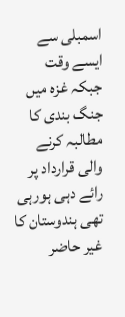اسمبلی سے ایسے وقت جبکہ غزہ میں جنگ بندی کا مطالبہ کرنے والی قرارداد پر رائے دہی ہورہی تھی ہندوستان کا غیر حاضر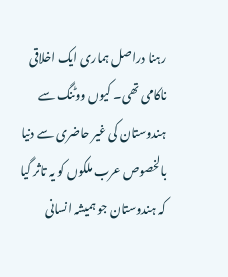رہنا دراصل ہماری ایک اخلاقی ناکامی تھی۔ کیوں ووٹنگ سے ہندوستان کی غیر حاضری سے دنیا بالخصوص عرب ملکوں کو یہ تاثر گیا کہ ہندوستان جو ہمیشہ انسانی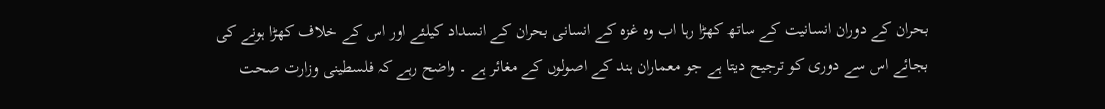بحران کے دوران انسانیت کے ساتھ کھڑا رہا اب وہ غزہ کے انسانی بحران کے انسداد کیلئے اور اس کے خلاف کھڑا ہونے کی بجائے اس سے دوری کو ترجیح دیتا ہے جو معماران ہند کے اصولوں کے مغائر ہے ۔ واضح رہے کہ فلسطینی وزارت صحت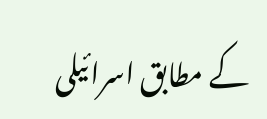کے مطابق اسرائیلی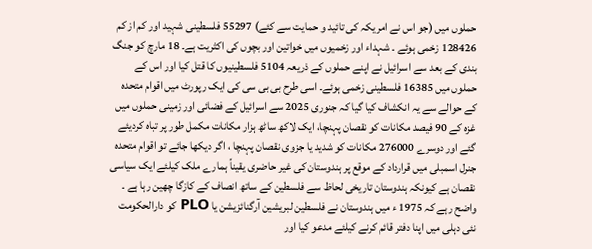حملوں میں (جو اس نے امریکہ کی تائید و حمایت سے کئے) 55297 فلسطینی شہید اور کم از کم 128426 زخمی ہوئے ۔ شہداء اور زخمیوں میں خواتین اور بچوں کی اکثریت ہے۔ 18 مارچ کو جنگ بندی کے بعد سے اسرائیل نے اپنے حملوں کے ذریعہ 5104 فلسطینیوں کا قتل کیا اور اس کے حملوں میں 16385 فلسطینی زخمی ہوئے۔ اسی طرح بی بی سی کی ایک رپورٹ میں اقوام متحدہ کے حوالے سے یہ انکشاف کیا گیا کہ جنوری 2025 سے اسرائیل کے فضائی اور زمینی حملوں میں غزہ کے 90 فیصد مکانات کو نقصان پہنچا، ایک لاکھ ساٹھ ہزار مکانات مکمل طور پر تباہ کردیئے گئے اور دوسرے 276000 مکانات کو شدید یا جزوی نقصان پہنچا ، اگر دیکھا جائے تو اقوام متحدہ جنرل اسمبلی میں قرارداد کے موقع پر ہندوستان کی غیر حاضری یقیناً ہمارے ملک کیلئے ایک سیاسی نقصان ہے کیونکہ ہندوستان تاریخی لحاظ سے فلسطین کے ساتھ انصاف کے کازگا چھین رہا ہے ۔ واضح رہے کہ 1975 ء میں ہندوستان نے فلسطین لبریشین آرگنائزیشن یا PLO کو دارالحکومت نئی دہلی میں اپنا دفتر قائم کرنے کیلئے مدعو کیا اور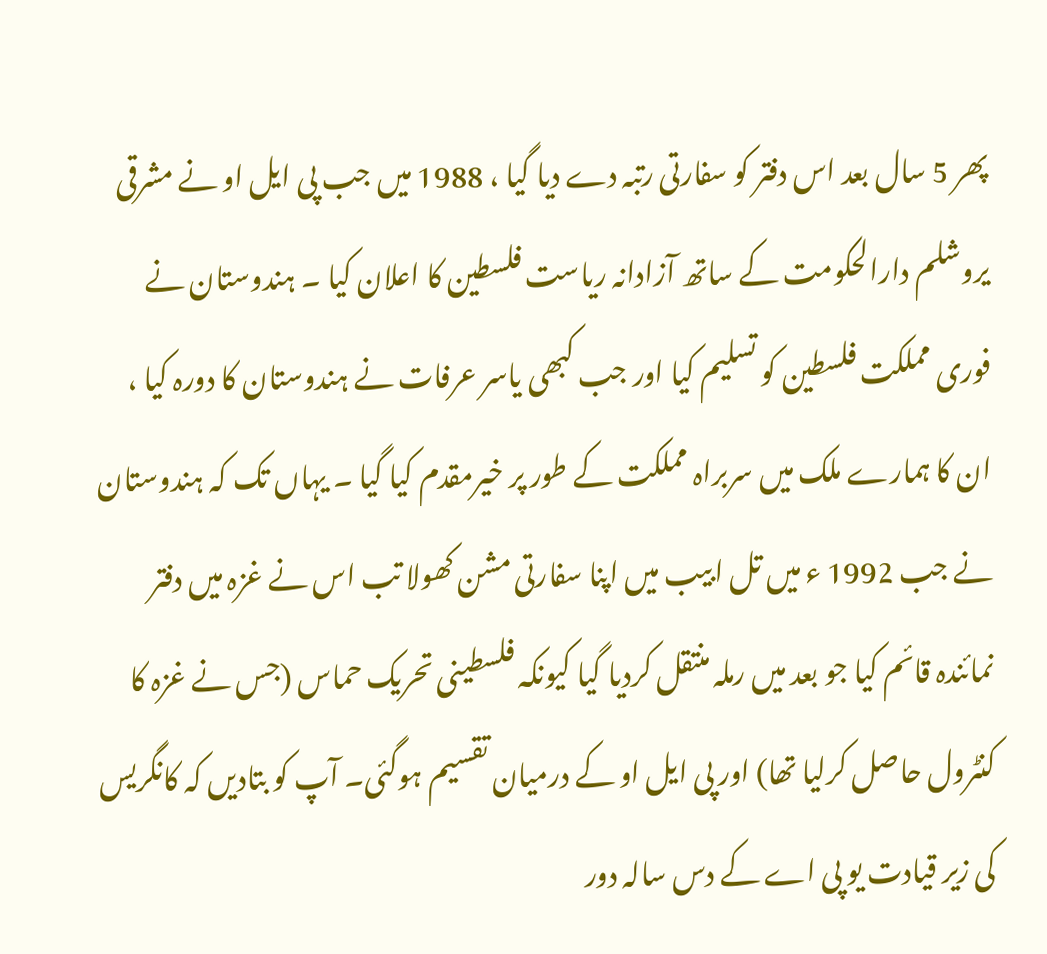پھر 5 سال بعد اس دفتر کو سفارتی رتبہ دے دیا گیا ، 1988 میں جب پی ایل او نے مشرقی یروشلم دارالحکومت کے ساتھ آزادانہ ریاست فلسطین کا اعلان کیا ۔ ہندوستان نے فوری مملکت فلسطین کو تسلیم کیا اور جب کبھی یاسر عرفات نے ہندوستان کا دورہ کیا ، ان کا ہمارے ملک میں سربراہ مملکت کے طور پر خیرمقدم کیا گیا ۔ یہاں تک کہ ہندوستان نے جب 1992 ء میں تل ابیب میں اپنا سفارتی مشن کھولا تب اس نے غزہ میں دفتر نمائندہ قائم کیا جو بعد میں رملہ منتقل کردیا گیا کیونکہ فلسطینی تحریک حماس (جس نے غزہ کا کنٹرول حاصل کرلیا تھا) اور پی ایل او کے درمیان تقسیم ہوگئی۔ آپ کو بتادیں کہ کانگریس کی زیر قیادت یو پی اے کے دس سالہ دور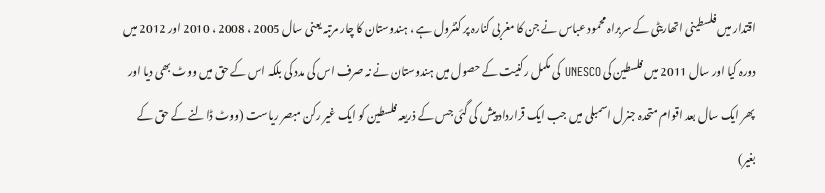اقتدار میں فلسطینی اتھاریٹی کے سربراہ محمود عباس نے جن کا مغربی کنارہ پر کنٹرول ہے ، ہندوستان کا چار مرتبہ یعنی سال 2005 ، 2008 ، 2010 اور 2012 میں دورہ کیا اور سال 2011 میں فلسطین کی UNESCO کی مکمل رکنیت کے حصول میں ہندوستان نے نہ صرف اس کی مدد کی بلکہ اس کے حق میں ووٹ بھی دیا اور پھر ایک سال بعد اقوام متحدہ جنرل اسمبلی میں جب ایک قرارداد پیش کی گئی جس کے ذریعہ فلسطین کو ایک غیر رکن مبصر ریاست (ووٹ ڈالنے کے حق کے بغیر)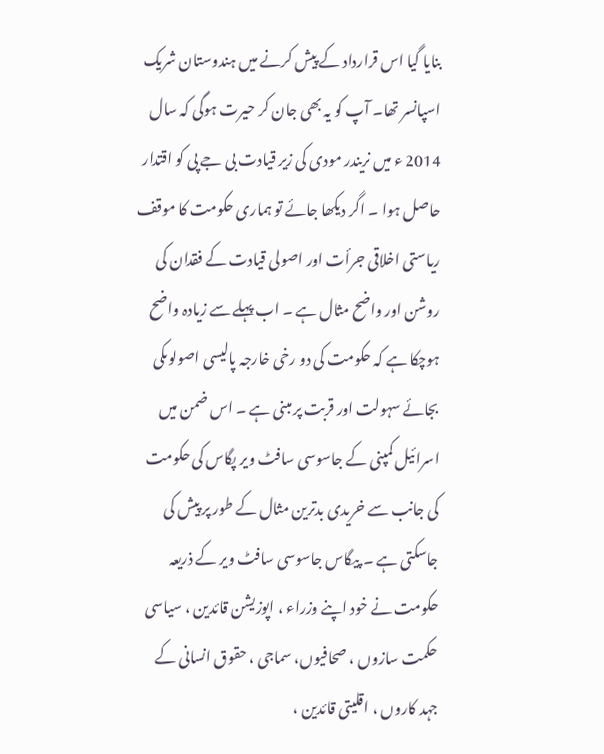بنایا گیا اس قرارداد کے پیش کرنے میں ہندوستان شریک اسپانسر تھا۔ آپ کو یہ بھی جان کر حیرت ہوگی کہ سال 2014 ء میں نریندر مودی کی زیر قیادت بی جے پی کو اقتدار حاصل ہوا ۔ اگر دیکھا جائے تو ہماری حکومت کا موقف ریاستی اخلاقی جرأت اور اصولی قیادت کے فقدان کی روشن اور واضح مثال ہے ۔ اب پہلے سے زیادہ واضح ہوچکا ہے کہ حکومت کی دو رخی خارجہ پالیسی اصولوںکی بجائے سہولت اور قربت پر مبنی ہے ۔ اس ضمن میں اسرائیل کمپنی کے جاسوسی سافٹ ویر پگاس کی حکومت کی جانب سے خریدی بدترین مثال کے طور پر پیش کی جاسکتی ہے ۔ پیگاس جاسوسی سافٹ ویر کے ذریعہ حکومت نے خود اپنے وزراء ، اپوزیشن قائدین ، سیاسی حکمت سازوں ، صحافیوں، سماجی ، حقوق انسانی کے جہد کاروں ، اقلیتی قائدین ،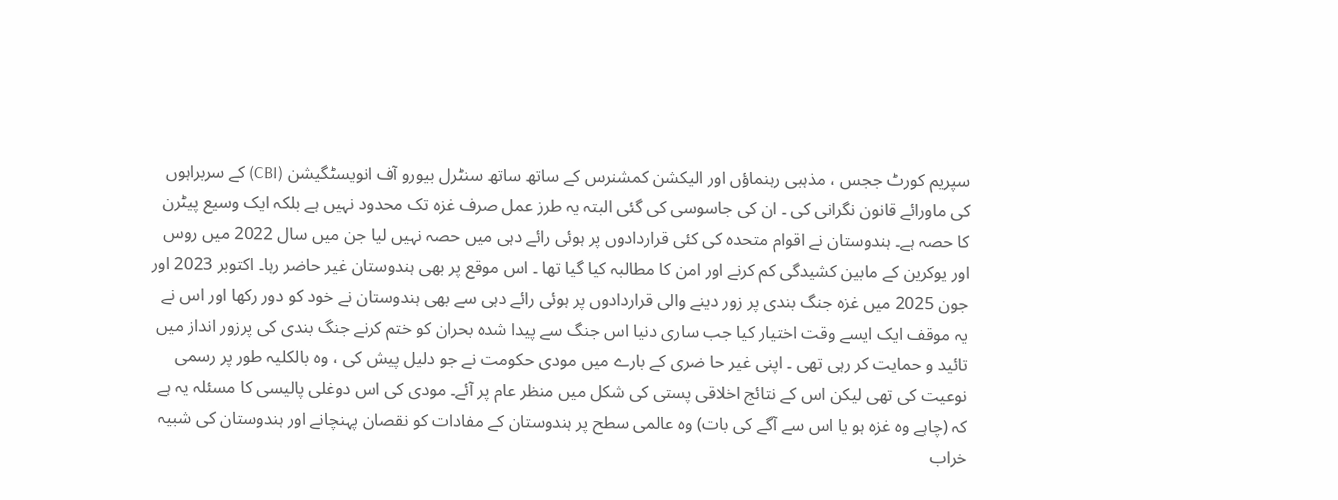سپریم کورٹ ججس ، مذہبی رہنماؤں اور الیکشن کمشنرس کے ساتھ ساتھ سنٹرل بیورو آف انویسٹگیشن (CBI) کے سربراہوں کی ماورائے قانون نگرانی کی ۔ ان کی جاسوسی کی گئی البتہ یہ طرز عمل صرف غزہ تک محدود نہیں ہے بلکہ ایک وسیع پیٹرن کا حصہ ہے۔ ہندوستان نے اقوام متحدہ کی کئی قراردادوں پر ہوئی رائے دہی میں حصہ نہیں لیا جن میں سال 2022 میں روس اور یوکرین کے مابین کشیدگی کم کرنے اور امن کا مطالبہ کیا گیا تھا ۔ اس موقع پر بھی ہندوستان غیر حاضر رہا۔ اکتوبر 2023 اور جون 2025 میں غزہ جنگ بندی پر زور دینے والی قراردادوں پر ہوئی رائے دہی سے بھی ہندوستان نے خود کو دور رکھا اور اس نے یہ موقف ایک ایسے وقت اختیار کیا جب ساری دنیا اس جنگ سے پیدا شدہ بحران کو ختم کرنے جنگ بندی کی پرزور انداز میں تائید و حمایت کر رہی تھی ۔ اپنی غیر حا ضری کے بارے میں مودی حکومت نے جو دلیل پیش کی ، وہ بالکلیہ طور پر رسمی نوعیت کی تھی لیکن اس کے نتائج اخلاقی پستی کی شکل میں منظر عام پر آئے۔ مودی کی اس دوغلی پالیسی کا مسئلہ یہ ہے کہ (چاہے وہ غزہ ہو یا اس سے آگے کی بات) وہ عالمی سطح پر ہندوستان کے مفادات کو نقصان پہنچانے اور ہندوستان کی شبیہ خراب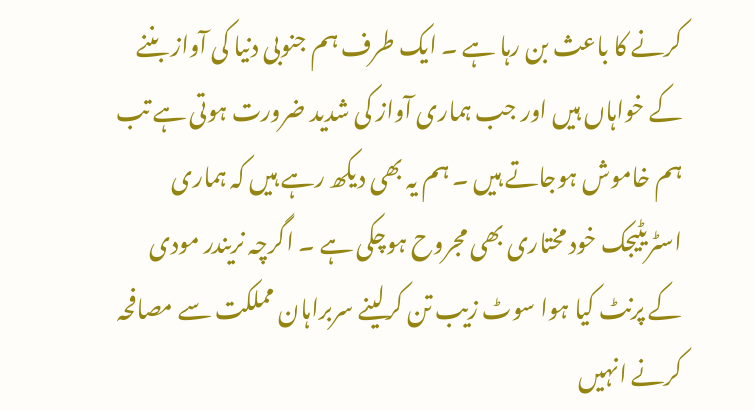کرنے کا باعث بن رہا ہے ۔ ایک طرف ہم جنوبی دنیا کی آواز بننے کے خواہاں ہیں اور جب ہماری آواز کی شدید ضرورت ہوتی ہے تب ہم خاموش ہوجاتے ہیں ۔ ہم یہ بھی دیکھ رہے ہیں کہ ہماری اسٹریٹیجک خود مختاری بھی مجروح ہوچکی ہے ۔ اگرچہ نریندر مودی کے پرنٹ کیا ہوا سوٹ زیب تن کرلینے سربراہان مملکت سے مصافحہ کرنے انہیں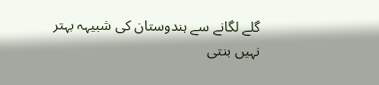گلے لگانے سے ہندوستان کی شبیہہ بہتر نہیں بنتی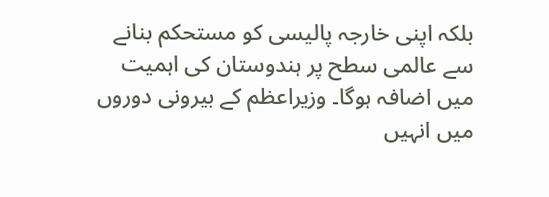بلکہ اپنی خارجہ پالیسی کو مستحکم بنانے سے عالمی سطح پر ہندوستان کی اہمیت میں اضافہ ہوگا۔ وزیراعظم کے بیرونی دوروں میں انہیں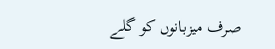صرف میزبانوں کو گلے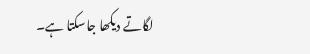لگاتے دیکھا جاسکتا ہے۔